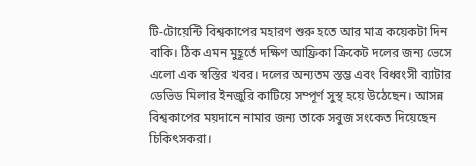টি-টোয়েন্টি বিশ্বকাপের মহারণ শুরু হতে আর মাত্র কয়েকটা দিন বাকি। ঠিক এমন মুহূর্তে দক্ষিণ আফ্রিকা ক্রিকেট দলের জন্য ভেসে এলো এক স্বস্তির খবর। দলের অন্যতম স্তম্ভ এবং বিধ্বংসী ব্যাটার ডেভিড মিলার ইনজুরি কাটিয়ে সম্পূর্ণ সুস্থ হয়ে উঠেছেন। আসন্ন বিশ্বকাপের ময়দানে নামার জন্য তাকে সবুজ সংকেত দিয়েছেন চিকিৎসকরা।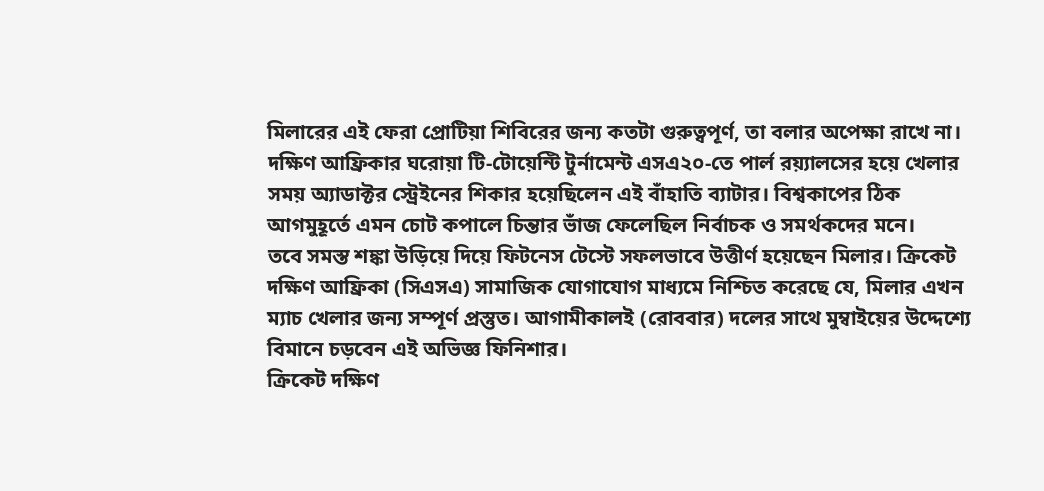মিলারের এই ফেরা প্রোটিয়া শিবিরের জন্য কতটা গুরুত্বপূর্ণ, তা বলার অপেক্ষা রাখে না। দক্ষিণ আফ্রিকার ঘরোয়া টি-টোয়েন্টি টুর্নামেন্ট এসএ২০-তে পার্ল রয়্যালসের হয়ে খেলার সময় অ্যাডাক্টর স্ট্রেইনের শিকার হয়েছিলেন এই বাঁহাতি ব্যাটার। বিশ্বকাপের ঠিক আগমুহূর্তে এমন চোট কপালে চিন্তার ভাঁজ ফেলেছিল নির্বাচক ও সমর্থকদের মনে।
তবে সমস্ত শঙ্কা উড়িয়ে দিয়ে ফিটনেস টেস্টে সফলভাবে উত্তীর্ণ হয়েছেন মিলার। ক্রিকেট দক্ষিণ আফ্রিকা (সিএসএ) সামাজিক যোগাযোগ মাধ্যমে নিশ্চিত করেছে যে, মিলার এখন ম্যাচ খেলার জন্য সম্পূর্ণ প্রস্তুত। আগামীকালই (রোববার) দলের সাথে মুম্বাইয়ের উদ্দেশ্যে বিমানে চড়বেন এই অভিজ্ঞ ফিনিশার।
ক্রিকেট দক্ষিণ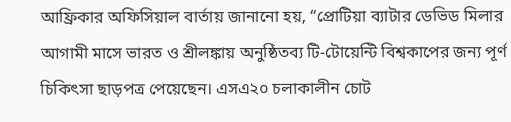আফ্রিকার অফিসিয়াল বার্তায় জানানো হয়, “প্রোটিয়া ব্যাটার ডেভিড মিলার আগামী মাসে ভারত ও শ্রীলঙ্কায় অনুষ্ঠিতব্য টি-টোয়েন্টি বিশ্বকাপের জন্য পূর্ণ চিকিৎসা ছাড়পত্র পেয়েছেন। এসএ২০ চলাকালীন চোট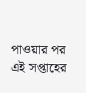পাওয়ার পর এই সপ্তাহের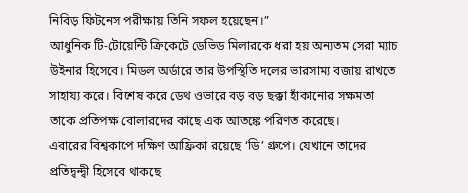নিবিড় ফিটনেস পরীক্ষায় তিনি সফল হয়েছেন।”
আধুনিক টি-টোয়েন্টি ক্রিকেটে ডেভিড মিলারকে ধরা হয় অন্যতম সেরা ম্যাচ উইনার হিসেবে। মিডল অর্ডারে তার উপস্থিতি দলের ভারসাম্য বজায় রাখতে সাহায্য করে। বিশেষ করে ডেথ ওভারে বড় বড় ছক্কা হাঁকানোর সক্ষমতা তাকে প্রতিপক্ষ বোলারদের কাছে এক আতঙ্কে পরিণত করেছে।
এবারের বিশ্বকাপে দক্ষিণ আফ্রিকা রয়েছে ‘ডি’ গ্রুপে। যেখানে তাদের প্রতিদ্বন্দ্বী হিসেবে থাকছে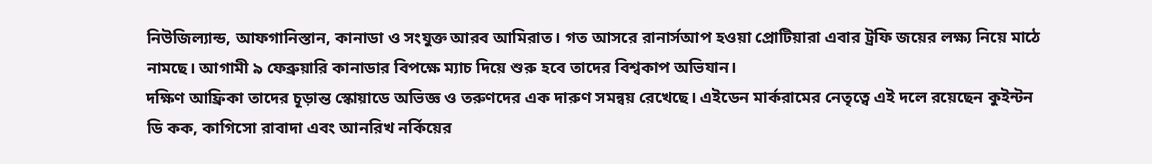নিউজিল্যান্ড, আফগানিস্তান, কানাডা ও সংযুক্ত আরব আমিরাত। গত আসরে রানার্সআপ হওয়া প্রোটিয়ারা এবার ট্রফি জয়ের লক্ষ্য নিয়ে মাঠে নামছে। আগামী ৯ ফেব্রুয়ারি কানাডার বিপক্ষে ম্যাচ দিয়ে শুরু হবে তাদের বিশ্বকাপ অভিযান।
দক্ষিণ আফ্রিকা তাদের চূড়ান্ত স্কোয়াডে অভিজ্ঞ ও তরুণদের এক দারুণ সমন্বয় রেখেছে। এইডেন মার্করামের নেতৃত্বে এই দলে রয়েছেন কুইন্টন ডি কক, কাগিসো রাবাদা এবং আনরিখ নর্কিয়ের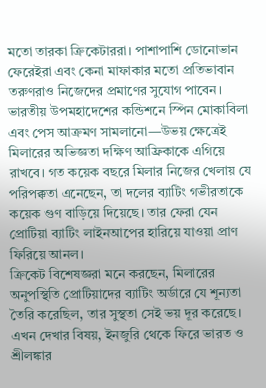মতো তারকা ক্রিকেটাররা। পাশাপাশি ডোনোভান ফেরেইরা এবং কেনা মাফাকার মতো প্রতিভাবান তরুণরাও নিজেদের প্রমাণের সুযোগ পাবেন।
ভারতীয় উপমহাদেশের কন্ডিশনে স্পিন মোকাবিলা এবং পেস আক্রমণ সামলানো—উভয় ক্ষেত্রেই মিলারের অভিজ্ঞতা দক্ষিণ আফ্রিকাকে এগিয়ে রাখবে। গত কয়েক বছরে মিলার নিজের খেলায় যে পরিপক্কতা এনেছেন, তা দলের ব্যাটিং গভীরতাকে কয়েক গুণ বাড়িয়ে দিয়েছে। তার ফেরা যেন প্রোটিয়া ব্যাটিং লাইনআপের হারিয়ে যাওয়া প্রাণ ফিরিয়ে আনল।
ক্রিকেট বিশেষজ্ঞরা মনে করছেন, মিলারের অনুপস্থিতি প্রোটিয়াদের ব্যাটিং অর্ডারে যে শূন্যতা তৈরি করেছিল, তার সুস্থতা সেই ভয় দূর করেছে। এখন দেখার বিষয়, ইনজুরি থেকে ফিরে ভারত ও শ্রীলঙ্কার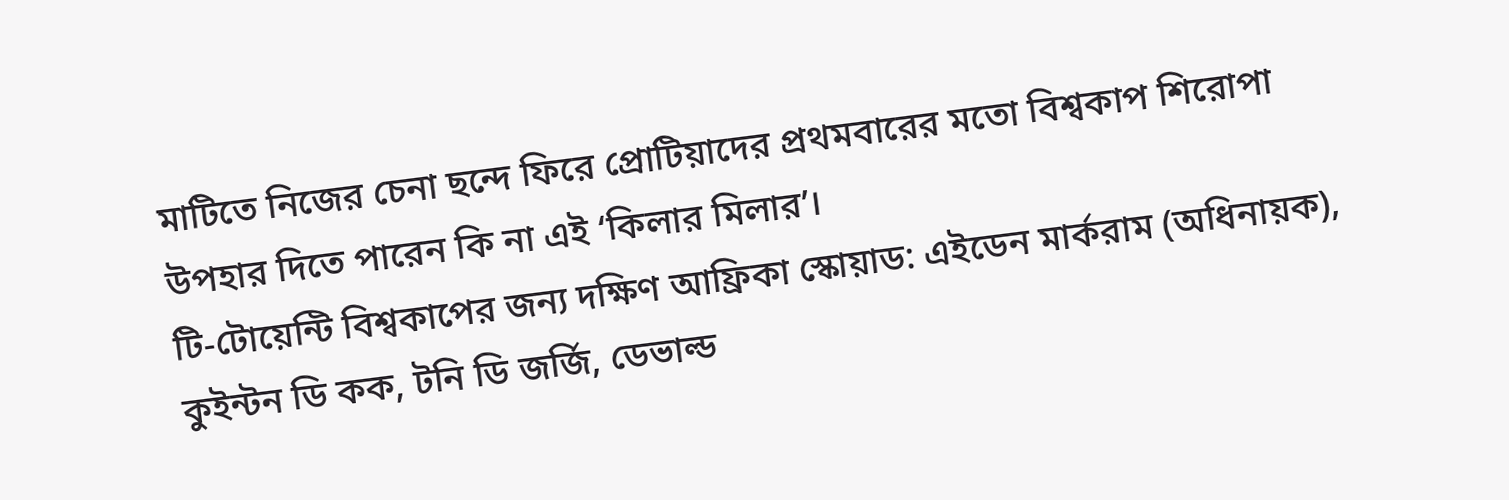মাটিতে নিজের চেনা ছন্দে ফিরে প্রোটিয়াদের প্রথমবারের মতো বিশ্বকাপ শিরোপা উপহার দিতে পারেন কি না এই ‘কিলার মিলার’।
টি-টোয়েন্টি বিশ্বকাপের জন্য দক্ষিণ আফ্রিকা স্কোয়াড: এইডেন মার্করাম (অধিনায়ক), কুইন্টন ডি কক, টনি ডি জর্জি, ডেভাল্ড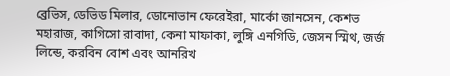ব্রেভিস, ডেভিড মিলার, ডোনোভান ফেরেইরা, মার্কো জানসেন, কেশভ মহারাজ, কাগিসো রাবাদা, কেনা মাফাকা, লুঙ্গি এনগিডি, জেসন স্মিথ, জর্জ লিন্ডে, করবিন বোশ এবং আনরিখ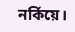নর্কিয়ে।